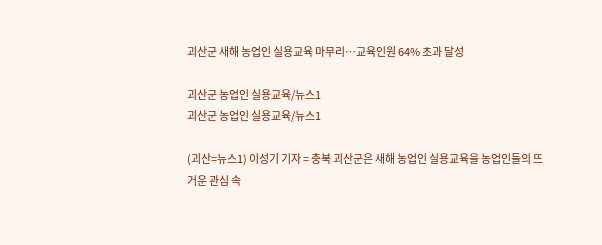괴산군 새해 농업인 실용교육 마무리…교육인원 64% 초과 달성

괴산군 농업인 실용교육/뉴스1
괴산군 농업인 실용교육/뉴스1

(괴산=뉴스1) 이성기 기자 = 충북 괴산군은 새해 농업인 실용교육을 농업인들의 뜨거운 관심 속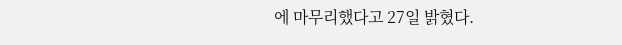에 마무리했다고 27일 밝혔다.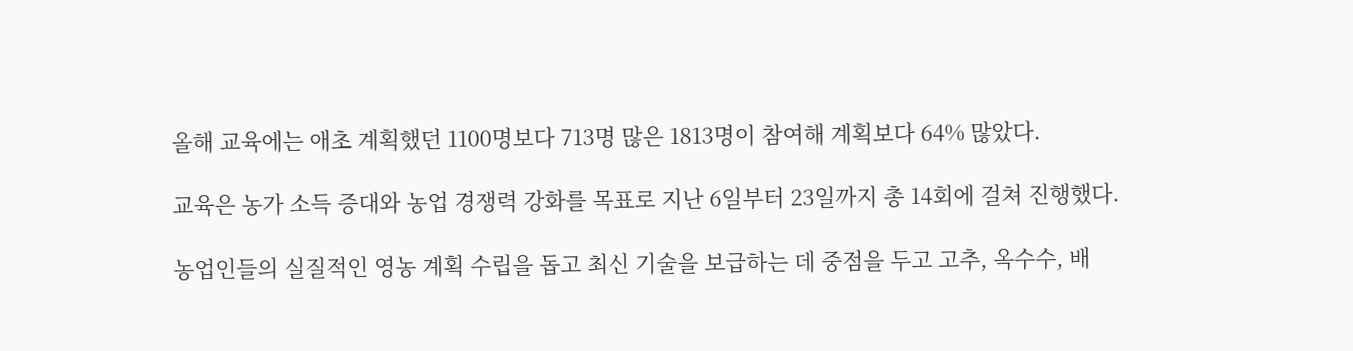올해 교육에는 애초 계획했던 1100명보다 713명 많은 1813명이 참여해 계획보다 64% 많았다.

교육은 농가 소득 증대와 농업 경쟁력 강화를 목표로 지난 6일부터 23일까지 총 14회에 걸쳐 진행했다.

농업인들의 실질적인 영농 계획 수립을 돕고 최신 기술을 보급하는 데 중점을 두고 고추, 옥수수, 배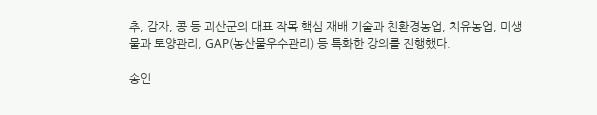추, 감자, 콩 등 괴산군의 대표 작목 핵심 재배 기술과 친환경농업, 치유농업, 미생물과 토양관리, GAP(농산물우수관리) 등 특화한 강의를 진행했다.

송인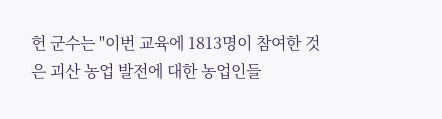헌 군수는 "이번 교육에 1813명이 참여한 것은 괴산 농업 발전에 대한 농업인들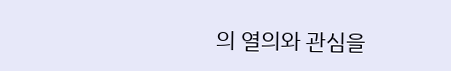의 열의와 관심을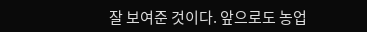잘 보여준 것이다. 앞으로도 농업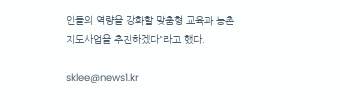인들의 역량을 강화할 맞춤형 교육과 농촌지도사업을 추진하겠다"라고 했다.

sklee@news1.kr